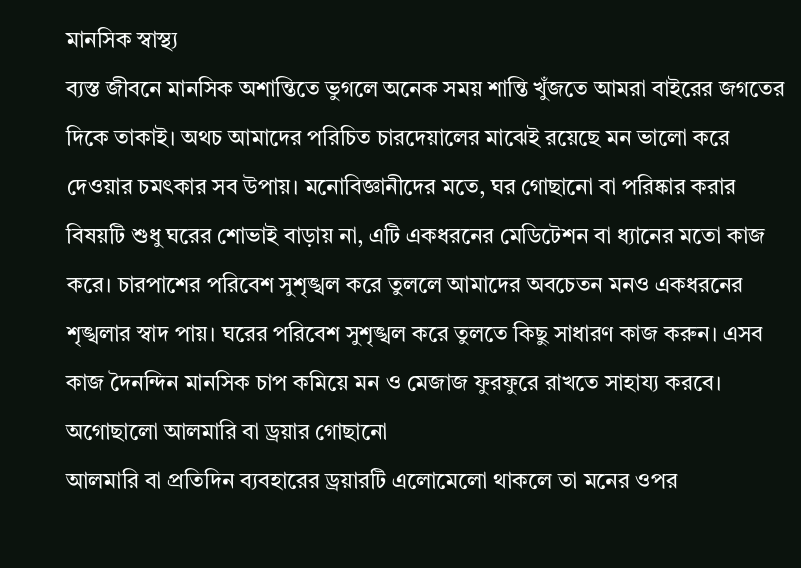মানসিক স্বাস্থ্য
ব্যস্ত জীবনে মানসিক অশান্তিতে ভুগলে অনেক সময় শান্তি খুঁজতে আমরা বাইরের জগতের দিকে তাকাই। অথচ আমাদের পরিচিত চারদেয়ালের মাঝেই রয়েছে মন ভালো করে দেওয়ার চমৎকার সব উপায়। মনোবিজ্ঞানীদের মতে, ঘর গোছানো বা পরিষ্কার করার বিষয়টি শুধু ঘরের শোভাই বাড়ায় না, এটি একধরনের মেডিটেশন বা ধ্যানের মতো কাজ করে। চারপাশের পরিবেশ সুশৃঙ্খল করে তুললে আমাদের অবচেতন মনও একধরনের শৃঙ্খলার স্বাদ পায়। ঘরের পরিবেশ সুশৃঙ্খল করে তুলতে কিছু সাধারণ কাজ করুন। এসব কাজ দৈনন্দিন মানসিক চাপ কমিয়ে মন ও মেজাজ ফুরফুরে রাখতে সাহায্য করবে।
অগোছালো আলমারি বা ড্রয়ার গোছানো
আলমারি বা প্রতিদিন ব্যবহারের ড্রয়ারটি এলোমেলো থাকলে তা মনের ওপর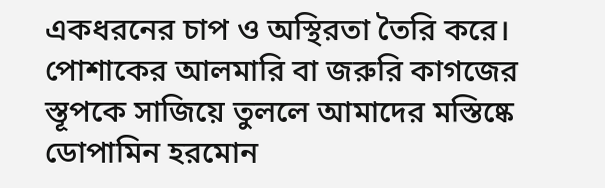একধরনের চাপ ও অস্থিরতা তৈরি করে। পোশাকের আলমারি বা জরুরি কাগজের স্তূপকে সাজিয়ে তুললে আমাদের মস্তিষ্কে ডোপামিন হরমোন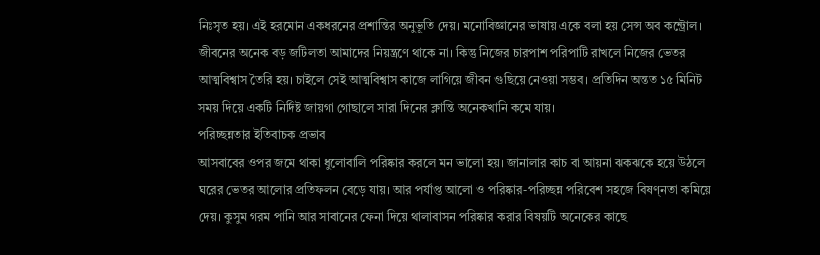নিঃসৃত হয়। এই হরমোন একধরনের প্রশান্তির অনুভূতি দেয়। মনোবিজ্ঞানের ভাষায় একে বলা হয় সেন্স অব কন্ট্রোল। জীবনের অনেক বড় জটিলতা আমাদের নিয়ন্ত্রণে থাকে না। কিন্তু নিজের চারপাশ পরিপাটি রাখলে নিজের ভেতর আত্মবিশ্বাস তৈরি হয়। চাইলে সেই আত্মবিশ্বাস কাজে লাগিয়ে জীবন গুছিয়ে নেওয়া সম্ভব। প্রতিদিন অন্তত ১৫ মিনিট সময় দিয়ে একটি নির্দিষ্ট জায়গা গোছালে সারা দিনের ক্লান্তি অনেকখানি কমে যায়।
পরিচ্ছন্নতার ইতিবাচক প্রভাব
আসবাবের ওপর জমে থাকা ধুলোবালি পরিষ্কার করলে মন ভালো হয়। জানালার কাচ বা আয়না ঝকঝকে হয়ে উঠলে ঘরের ভেতর আলোর প্রতিফলন বেড়ে যায়। আর পর্যাপ্ত আলো ও পরিষ্কার-পরিচ্ছন্ন পরিবেশ সহজে বিষণ্নতা কমিয়ে দেয়। কুসুম গরম পানি আর সাবানের ফেনা দিয়ে থালাবাসন পরিষ্কার করার বিষয়টি অনেকের কাছে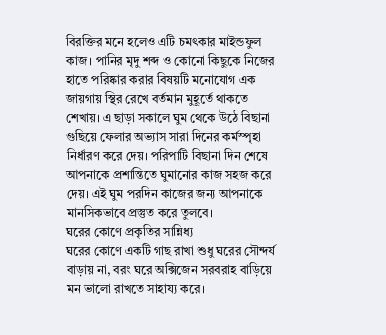বিরক্তির মনে হলেও এটি চমৎকার মাইন্ডফুল কাজ। পানির মৃদু শব্দ ও কোনো কিছুকে নিজের হাতে পরিষ্কার করার বিষয়টি মনোযোগ এক জায়গায় স্থির রেখে বর্তমান মুহূর্তে থাকতে শেখায়। এ ছাড়া সকালে ঘুম থেকে উঠে বিছানা গুছিয়ে ফেলার অভ্যাস সারা দিনের কর্মস্পৃহা নির্ধারণ করে দেয়। পরিপাটি বিছানা দিন শেষে আপনাকে প্রশান্তিতে ঘুমানোর কাজ সহজ করে দেয়। এই ঘুম পরদিন কাজের জন্য আপনাকে মানসিকভাবে প্রস্তুত করে তুলবে।
ঘরের কোণে প্রকৃতির সান্নিধ্য
ঘরের কোণে একটি গাছ রাখা শুধু ঘরের সৌন্দর্য বাড়ায় না, বরং ঘরে অক্সিজেন সরবরাহ বাড়িয়ে মন ভালো রাখতে সাহায্য করে।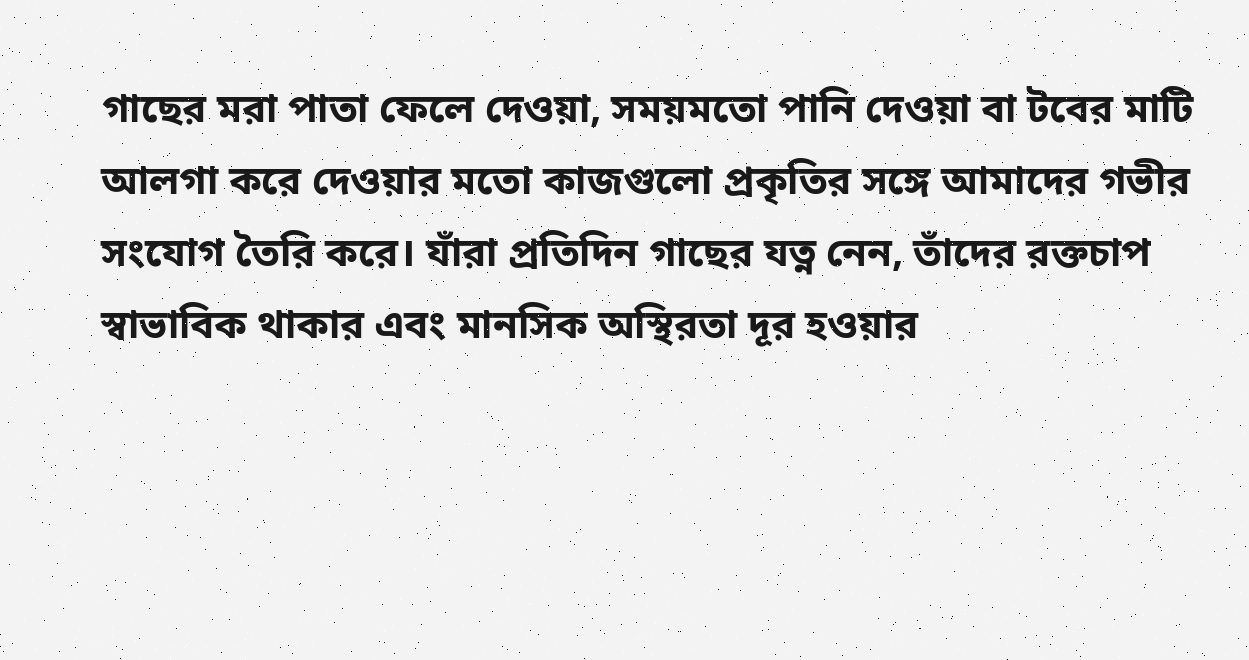গাছের মরা পাতা ফেলে দেওয়া, সময়মতো পানি দেওয়া বা টবের মাটি আলগা করে দেওয়ার মতো কাজগুলো প্রকৃতির সঙ্গে আমাদের গভীর সংযোগ তৈরি করে। যাঁরা প্রতিদিন গাছের যত্ন নেন, তাঁদের রক্তচাপ স্বাভাবিক থাকার এবং মানসিক অস্থিরতা দূর হওয়ার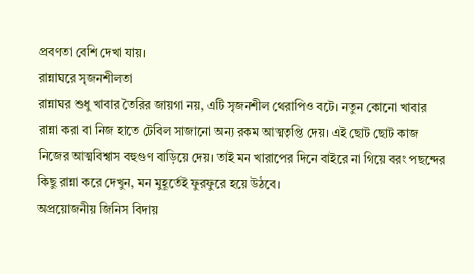প্রবণতা বেশি দেখা যায়।
রান্নাঘরে সৃজনশীলতা
রান্নাঘর শুধু খাবার তৈরির জায়গা নয়, এটি সৃজনশীল থেরাপিও বটে। নতুন কোনো খাবার রান্না করা বা নিজ হাতে টেবিল সাজানো অন্য রকম আত্মতৃপ্তি দেয়। এই ছোট ছোট কাজ নিজের আত্মবিশ্বাস বহুগুণ বাড়িয়ে দেয়। তাই মন খারাপের দিনে বাইরে না গিয়ে বরং পছন্দের কিছু রান্না করে দেখুন, মন মুহূর্তেই ফুরফুরে হয়ে উঠবে।
অপ্রয়োজনীয় জিনিস বিদায়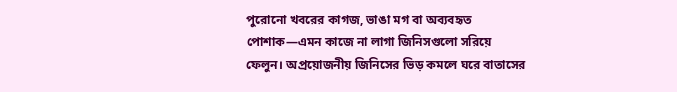পুরোনো খবরের কাগজ, ভাঙা মগ বা অব্যবহৃত পোশাক—এমন কাজে না লাগা জিনিসগুলো সরিয়ে ফেলুন। অপ্রয়োজনীয় জিনিসের ভিড় কমলে ঘরে বাতাসের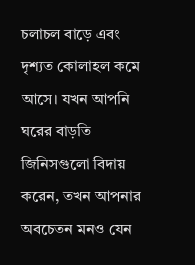চলাচল বাড়ে এবং দৃশ্যত কোলাহল কমে আসে। যখন আপনি ঘরের বাড়তি জিনিসগুলো বিদায় করেন, তখন আপনার অবচেতন মনও যেন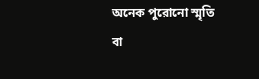অনেক পুরোনো স্মৃতি বা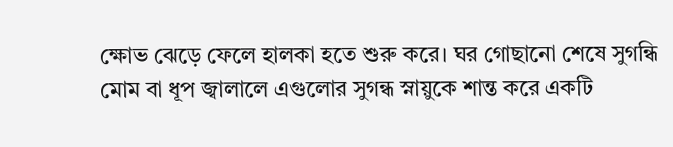ক্ষোভ ঝেড়ে ফেলে হালকা হতে শুরু করে। ঘর গোছানো শেষে সুগন্ধি মোম বা ধূপ জ্বালালে এগুলোর সুগন্ধ স্নায়ুকে শান্ত করে একটি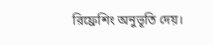রিফ্রেশিং অনুভূতি দেয়।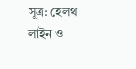সূত্র: হেলথ লাইন ও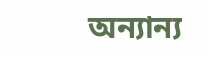অন্যান্য